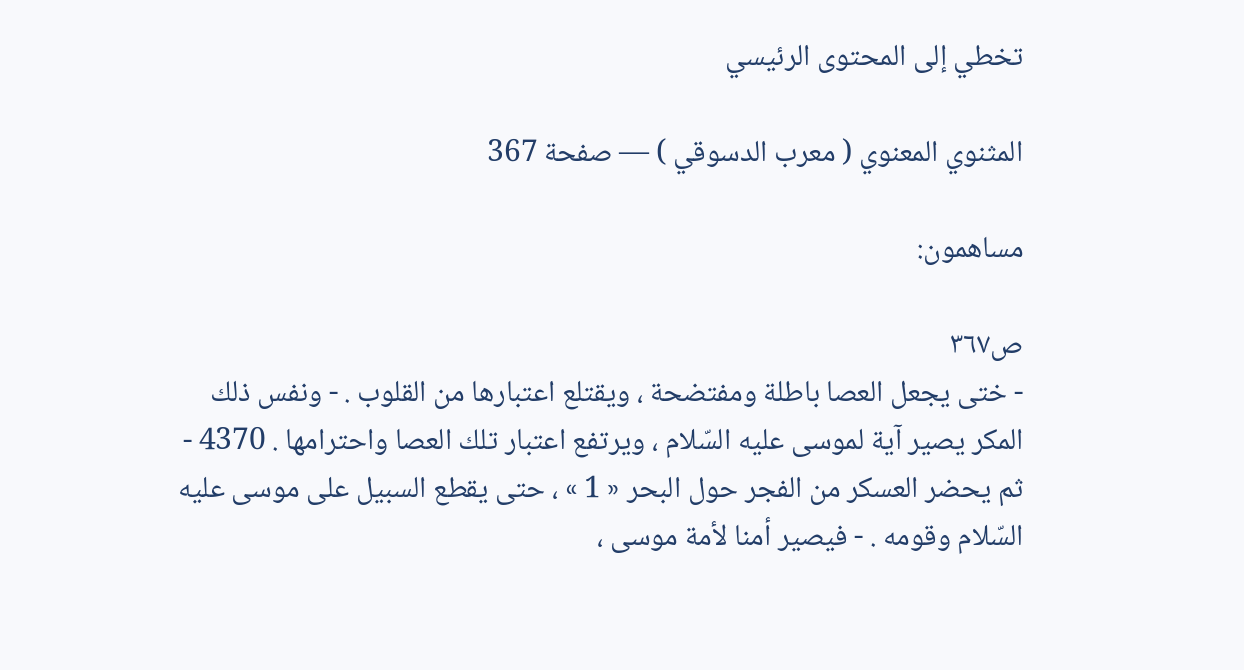تخطي إلى المحتوى الرئيسي

المثنوي المعنوي ( معرب الدسوقي ) — صفحة 367

مساهمون:

ص٣٦٧
- ختى يجعل العصا باطلة ومفتضحة ، ويقتلع اعتبارها من القلوب . - ونفس ذلك المكر يصير آية لموسى عليه السّلام ، ويرتفع اعتبار تلك العصا واحترامها . 4370 - ثم يحضر العسكر من الفجر حول البحر « 1 » ، حتى يقطع السبيل على موسى عليه السّلام وقومه . - فيصير أمنا لأمة موسى ،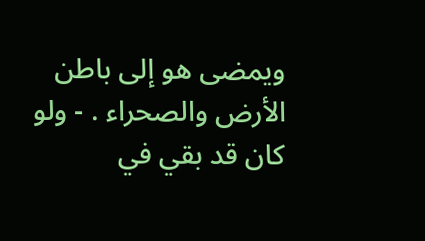ويمضى هو إلى باطن الأرض والصحراء . - ولو كان قد بقي في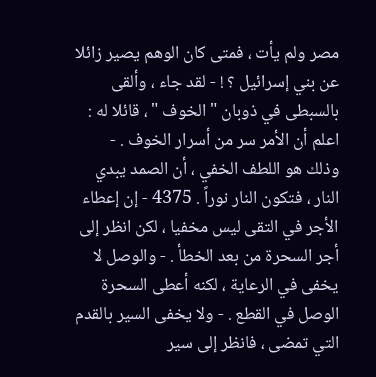مصر ولم يأت ، فمتى كان الوهم يصير زائلا عن بني إسرائيل ؟ ! - لقد جاء ، وألقى بالسبطى في ذوبان " الخوف " ، قائلا له : اعلم أن الأمر سر من أسرار الخوف . - وذلك هو اللطف الخفي ، أن الصمد يبدي النار ، فتكون النار نوراً . 4375 - إن إعطاء الأجر في التقى ليس مخفيا ، لكن انظر إلى أجر السحرة من بعد الخطأ . - والوصل لا يخفى في الرعاية ، لكنه أعطى السحرة الوصل في القطع . - ولا يخفى السير بالقدم التي تمضى ، فانظر إلى سير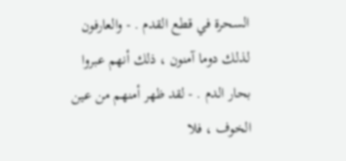السحرة في قطع القدم . - والعارفون لذلك دوما آمنون ، ذلك أنهم عبروا بحار الدم . - لقد ظهر أمنهم من عين الخوف ، فلا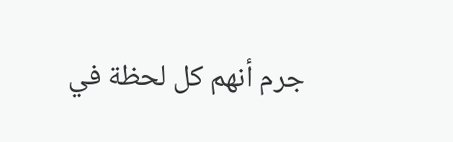جرم أنهم كل لحظة في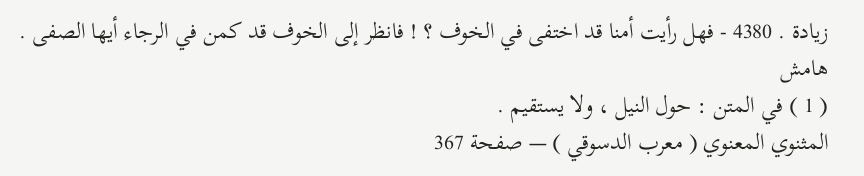زيادة . 4380 - فهل رأيت أمنا قد اختفى في الخوف ؟ ! فانظر إلى الخوف قد كمن في الرجاء أيها الصفى .
هامش
( 1 ) في المتن : حول النيل ، ولا يستقيم .
المثنوي المعنوي ( معرب الدسوقي ) — صفحة 367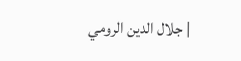| جلال الدين الرومي